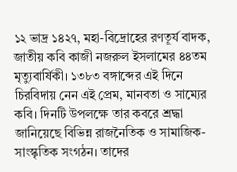১২ ভাদ্র ১৪২৭, মহা-বিদ্রোহের রণতূর্য বাদক, জাতীয় কবি কাজী নজরুল ইসলামের ৪৪তম মৃত্যুবার্ষিকী। ১৩৮৩ বঙ্গাব্দের এই দিনে চিরবিদায় নেন এই প্রেম, মানবতা ও সাম্যের কবি। দিনটি উপলক্ষে তার কবরে শ্রদ্ধা জানিয়েছে বিভিন্ন রাজনৈতিক ও সামাজিক-সাংস্কৃতিক সংগঠন। তাদের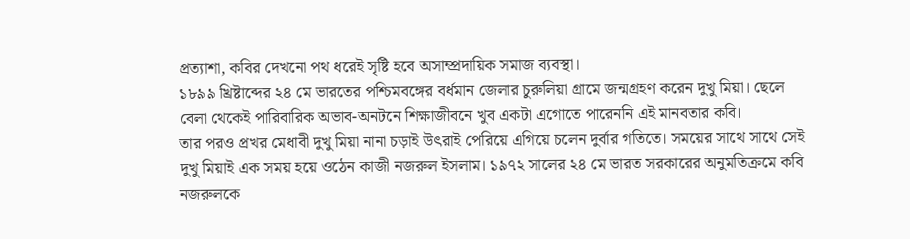প্রত্যাশা, কবির দেখনো পথ ধরেই সৃষ্টি হবে অসাম্প্রদায়িক সমাজ ব্যবস্থা।
১৮৯৯ খ্রিষ্টাব্দের ২৪ মে ভারতের পশ্চিমবঙ্গের বর্ধমান জেলার চুরুলিয়া গ্রামে জন্মগ্রহণ করেন দুখু মিয়া। ছেলে বেলা থেকেই পারিবারিক অভাব-অনটনে শিক্ষাজীবনে খুব একটা এগোতে পারেননি এই মানবতার কবি।
তার পরও প্রখর মেধাবী দুখু মিয়া নানা চড়াই উৎরাই পেরিয়ে এগিয়ে চলেন দুর্বার গতিতে। সময়ের সাথে সাথে সেই দুখু মিয়াই এক সময় হয়ে ওঠেন কাজী নজরুল ইসলাম। ১৯৭২ সালের ২৪ মে ভারত সরকারের অনুমতিক্রমে কবি নজরুলকে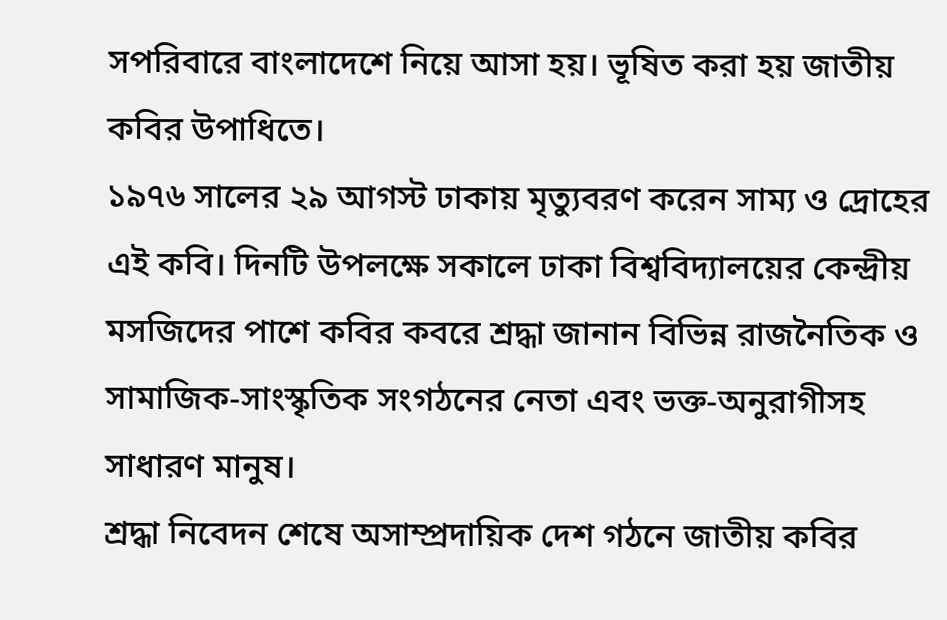সপরিবারে বাংলাদেশে নিয়ে আসা হয়। ভূষিত করা হয় জাতীয় কবির উপাধিতে।
১৯৭৬ সালের ২৯ আগস্ট ঢাকায় মৃত্যুবরণ করেন সাম্য ও দ্রোহের এই কবি। দিনটি উপলক্ষে সকালে ঢাকা বিশ্ববিদ্যালয়ের কেন্দ্রীয় মসজিদের পাশে কবির কবরে শ্রদ্ধা জানান বিভিন্ন রাজনৈতিক ও সামাজিক-সাংস্কৃতিক সংগঠনের নেতা এবং ভক্ত-অনুরাগীসহ সাধারণ মানুষ।
শ্রদ্ধা নিবেদন শেষে অসাম্প্রদায়িক দেশ গঠনে জাতীয় কবির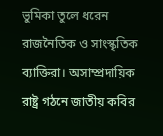ভুমিকা তুলে ধরেন রাজনৈতিক ও সাংস্কৃতিক ব্যাক্তিরা। অসাম্প্রদায়িক রাষ্ট্র গঠনে জাতীয় কবির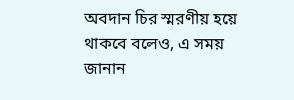অবদান চির স্মরণীয় হয়ে থাকবে বলেও, এ সময় জানান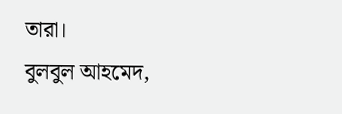তারা।
বুলবুল আহমেদ,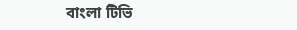বাংলা টিভি